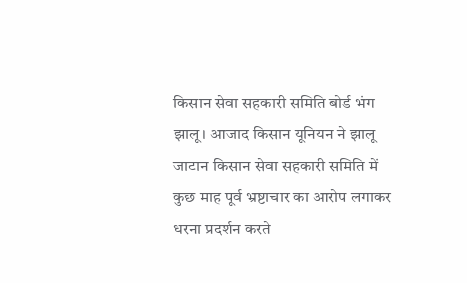किसान सेवा सहकारी समिति बोर्ड भंग
झालू। आजाद किसान यूनियन ने झालू जाटान किसान सेवा सहकारी समिति में कुछ माह पूर्व भ्रष्टाचार का आरोप लगाकर धरना प्रदर्शन करते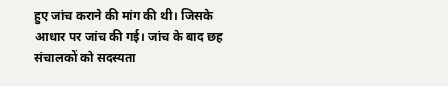हुए जांच कराने की मांग की थी। जिसके आधार पर जांच की गई। जांच के बाद छह संचालकों को सदस्यता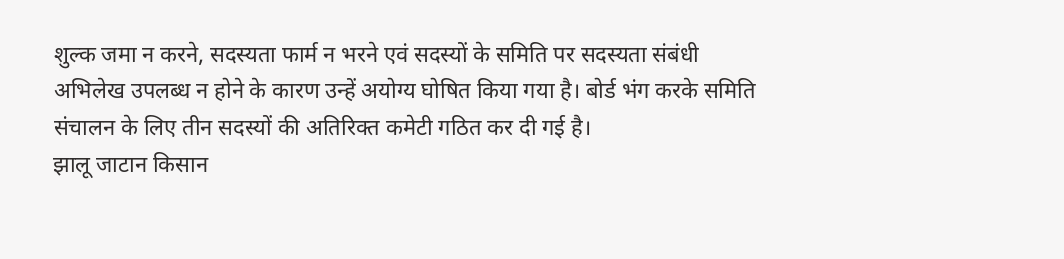शुल्क जमा न करने, सदस्यता फार्म न भरने एवं सदस्यों के समिति पर सदस्यता संबंधी अभिलेख उपलब्ध न होने के कारण उन्हें अयोग्य घोषित किया गया है। बोर्ड भंग करके समिति संचालन के लिए तीन सदस्यों की अतिरिक्त कमेटी गठित कर दी गई है।
झालू जाटान किसान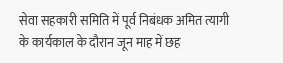सेवा सहकारी समिति में पूर्व निबंधक अमित त्यागी के कार्यकाल के दौरान जून माह में छह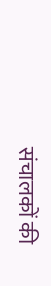संचालकों की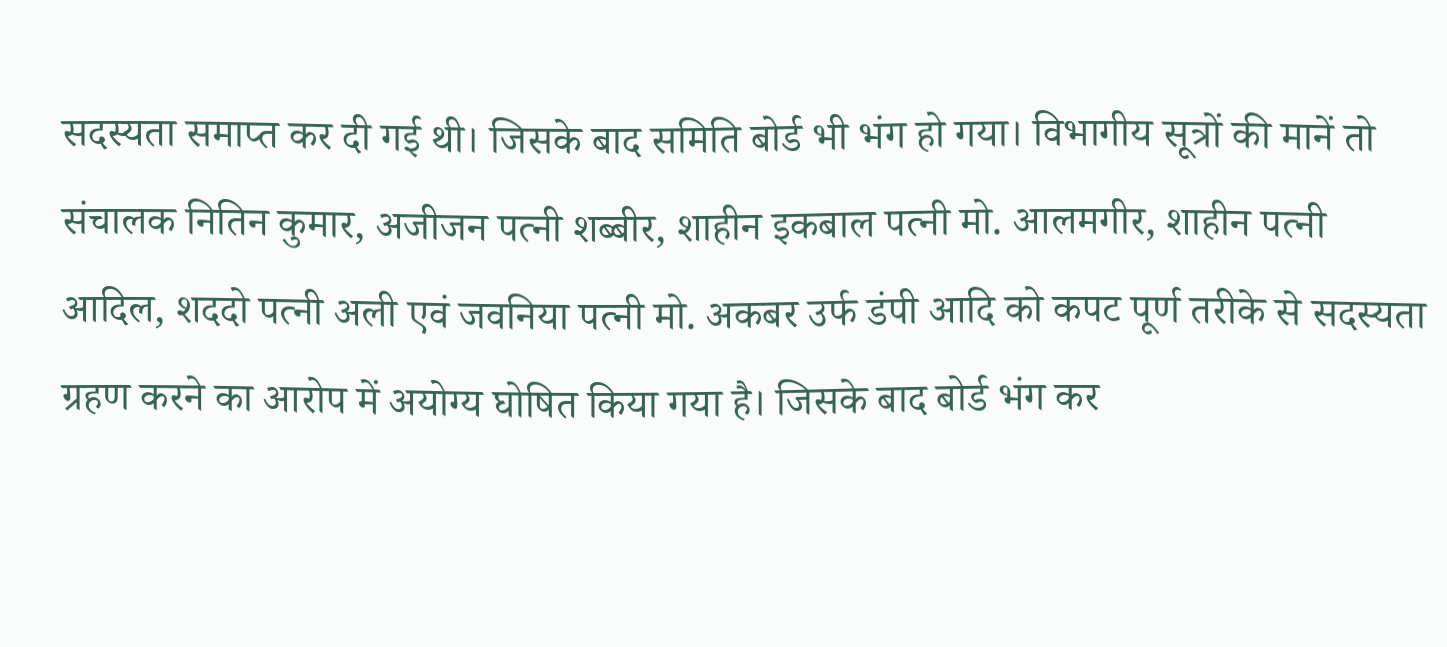सदस्यता समाप्त कर दी गई थी। जिसके बाद समिति बोर्ड भी भंग हो गया। विभागीय सूत्रों की मानें तो संचालक नितिन कुमार, अजीजन पत्नी शब्बीर, शाहीन इकबाल पत्नी मो. आलमगीर, शाहीन पत्नी आदिल, शददो पत्नी अली एवं जवनिया पत्नी मो. अकबर उर्फ डंपी आदि को कपट पूर्ण तरीके से सदस्यता ग्रहण करने का आरोप में अयोग्य घोषित किया गया है। जिसके बाद बोर्ड भंग कर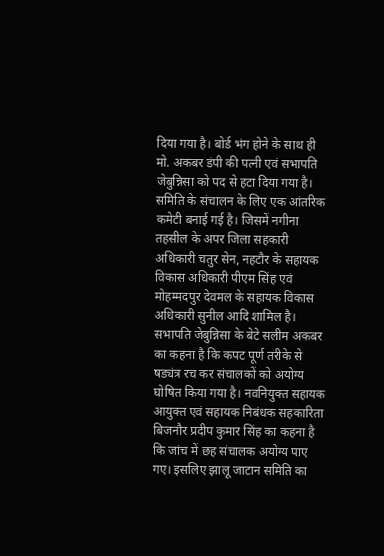दिया गया है। बोर्ड भंग होने के साथ ही मो. अकबर डंपी की पत्नी एवं सभापति जेबुन्निसा को पद से हटा दिया गया है। समिति के संचालन के लिए एक आंतरिक कमेटी बनाई गई है। जिसमें नगीना तहसील के अपर जिला सहकारी अधिकारी चतुर सेन, नहटौर के सहायक विकास अधिकारी पीएम सिंह एवं मोहम्मदपुर देवमल के सहायक विकास अधिकारी सुनील आदि शामिल है।
सभापति जेबुन्निसा के बेटे सलीम अकबर का कहना है कि कपट पूर्ण तरीके से षड्यंत्र रच कर संचालकों को अयोग्य घोषित किया गया है। नवनियुक्त सहायक आयुक्त एवं सहायक निबंधक सहकारिता बिजनौर प्रदीप कुमार सिंह का कहना है कि जांच में छह संचालक अयोग्य पाए गए। इसलिए झालू जाटान समिति का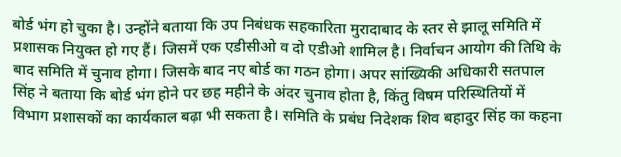बोर्ड भंग हो चुका है। उन्होंने बताया कि उप निबंधक सहकारिता मुरादाबाद के स्तर से झालू समिति में प्रशासक नियुक्त हो गए हैं। जिसमें एक एडीसीओ व दो एडीओ शामिल है। निर्वाचन आयोग की तिथि के बाद समिति में चुनाव होगा। जिसके बाद नए बोर्ड का गठन होगा। अपर सांख्यिकी अधिकारी सतपाल सिंह ने बताया कि बोर्ड भंग होने पर छह महीने के अंदर चुनाव होता है, किंतु विषम परिस्थितियों में विभाग प्रशासकों का कार्यकाल बढ़ा भी सकता है। समिति के प्रबंध निदेशक शिव बहादुर सिंह का कहना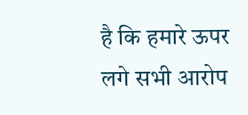है कि हमारे ऊपर लगे सभी आरोप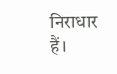निराधार हैं।